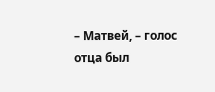– Матвей, – голос отца был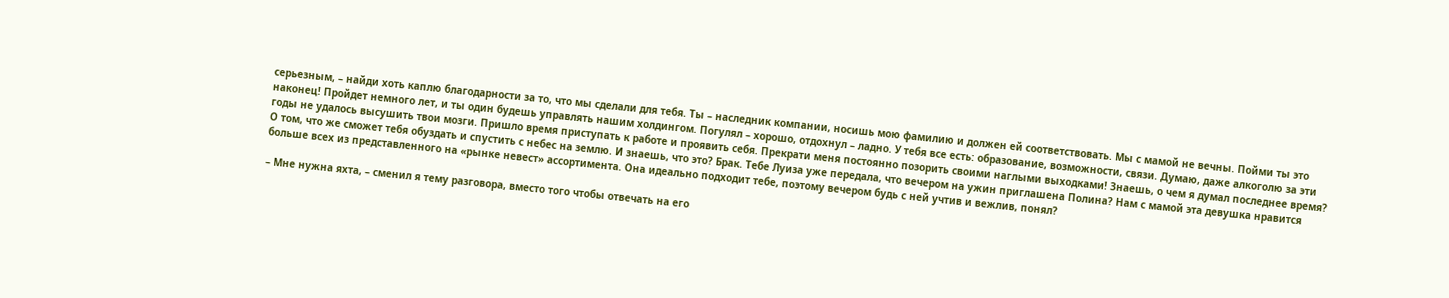серьезным, – найди хоть каплю благодарности за то, что мы сделали для тебя. Ты – наследник компании, носишь мою фамилию и должен ей соответствовать. Мы с мамой не вечны. Пойми ты это наконец! Пройдет немного лет, и ты один будешь управлять нашим холдингом. Погулял – хорошо, отдохнул – ладно. У тебя все есть: образование, возможности, связи. Думаю, даже алкоголю за эти годы не удалось высушить твои мозги. Пришло время приступать к работе и проявить себя. Прекрати меня постоянно позорить своими наглыми выходками! Знаешь, о чем я думал последнее время? О том, что же сможет тебя обуздать и спустить с небес на землю. И знаешь, что это? Брак. Тебе Луиза уже передала, что вечером на ужин приглашена Полина? Нам с мамой эта девушка нравится больше всех из представленного на «рынке невест» ассортимента. Она идеально подходит тебе, поэтому вечером будь с ней учтив и вежлив, понял?

– Мне нужна яхта, – сменил я тему разговора, вместо того чтобы отвечать на его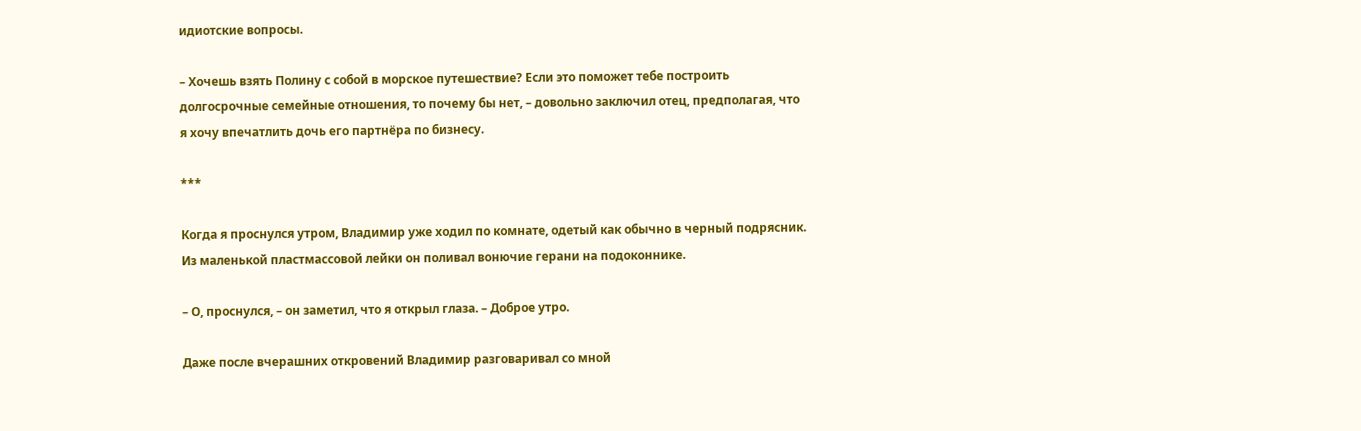идиотские вопросы.

– Хочешь взять Полину с собой в морское путешествие? Если это поможет тебе построить долгосрочные семейные отношения, то почему бы нет, – довольно заключил отец, предполагая, что я хочу впечатлить дочь его партнёра по бизнесу.

***

Когда я проснулся утром, Владимир уже ходил по комнате, одетый как обычно в черный подрясник. Из маленькой пластмассовой лейки он поливал вонючие герани на подоконнике.

– О, проснулся, – он заметил, что я открыл глаза. – Доброе утро.

Даже после вчерашних откровений Владимир разговаривал со мной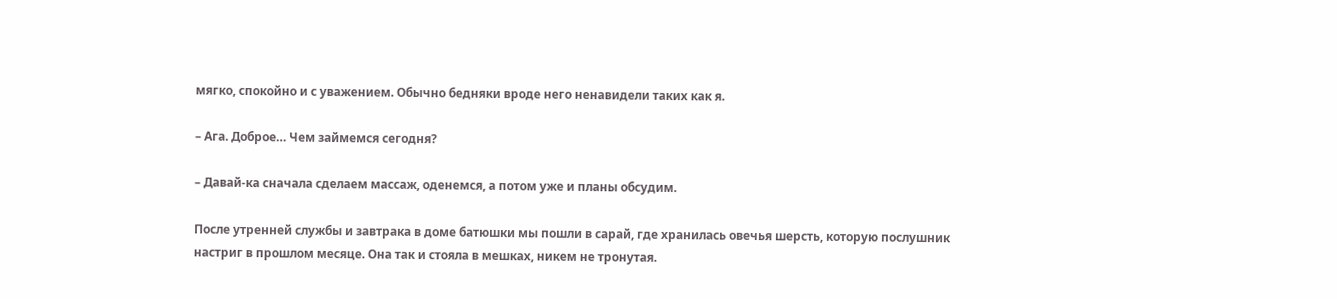мягко, спокойно и с уважением. Обычно бедняки вроде него ненавидели таких как я.

– Ага. Доброе… Чем займемся сегодня?

– Давай-ка сначала сделаем массаж, оденемся, а потом уже и планы обсудим.

После утренней службы и завтрака в доме батюшки мы пошли в сарай, где хранилась овечья шерсть, которую послушник настриг в прошлом месяце. Она так и стояла в мешках, никем не тронутая.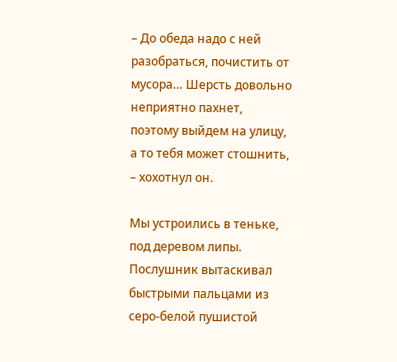– До обеда надо с ней разобраться, почистить от мусора… Шерсть довольно неприятно пахнет, поэтому выйдем на улицу, а то тебя может стошнить, – хохотнул он.

Мы устроились в теньке, под деревом липы. Послушник вытаскивал быстрыми пальцами из серо-белой пушистой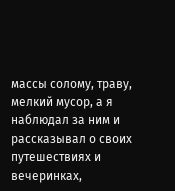массы солому, траву, мелкий мусор, а я наблюдал за ним и рассказывал о своих путешествиях и вечеринках,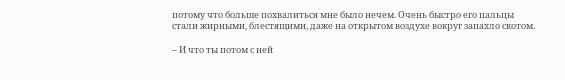потому что больше похвалиться мне было нечем. Очень быстро его пальцы стали жирными, блестящими, даже на открытом воздухе вокруг запахло скотом.

– И что ты потом с ней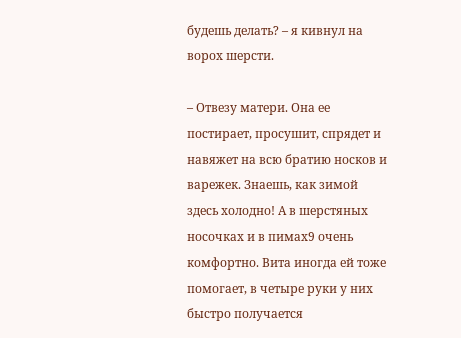будешь делать? – я кивнул на ворох шерсти.

– Отвезу матери. Она ее постирает, просушит, спрядет и навяжет на всю братию носков и варежек. Знаешь, как зимой здесь холодно! А в шерстяных носочках и в пимах9 очень комфортно. Вита иногда ей тоже помогает, в четыре руки у них быстро получается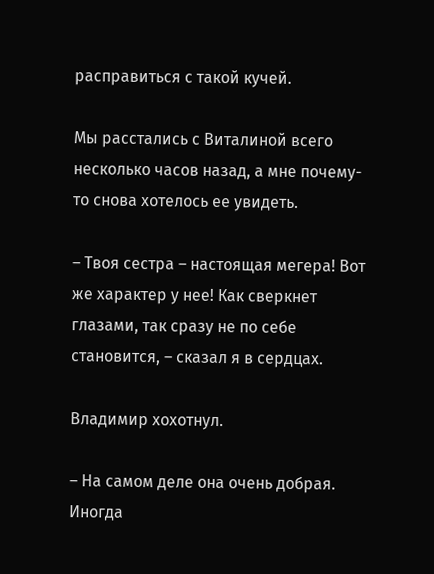расправиться с такой кучей.

Мы расстались с Виталиной всего несколько часов назад, а мне почему-то снова хотелось ее увидеть.

– Твоя сестра – настоящая мегера! Вот же характер у нее! Как сверкнет глазами, так сразу не по себе становится, – сказал я в сердцах.

Владимир хохотнул.

– На самом деле она очень добрая. Иногда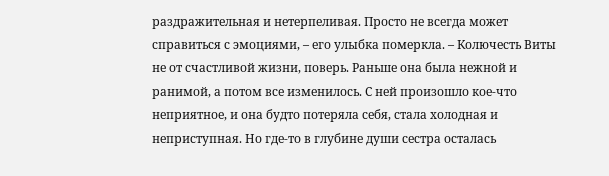раздражительная и нетерпеливая. Просто не всегда может справиться с эмоциями, – его улыбка померкла. – Колючесть Виты не от счастливой жизни, поверь. Раньше она была нежной и ранимой, а потом все изменилось. С ней произошло кое-что неприятное, и она будто потеряла себя, стала холодная и неприступная. Но где-то в глубине души сестра осталась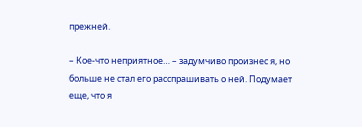прежней.

– Кое-что неприятное… – задумчиво произнес я, но больше не стал его расспрашивать о ней. Подумает еще, что я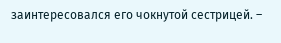заинтересовался его чокнутой сестрицей. –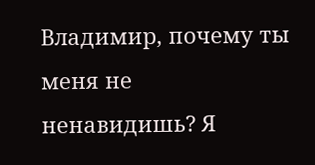Владимир, почему ты меня не ненавидишь? Я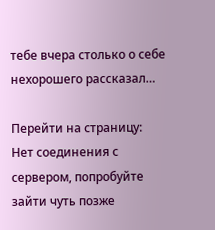тебе вчера столько о себе нехорошего рассказал…

Перейти на страницу:
Нет соединения с сервером, попробуйте зайти чуть позже